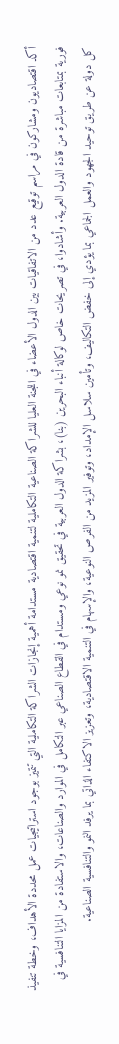أكد اقتصاديون ومشاركون في مراسم توقيع عدد من الاتفاقيات بين الدول الأعضاء في اللجنة العليا للشراكة الصناعية التكاملية لتنمية اقتصادية مستدامة أهمية إنجازات الشراكة التكاملية التي تتميز بوجود استراتيجيات عمل محددة الأهداف، وخطة تنفيذ فورية بمتابعات مباشرة من قادة الدول العربية. وأشادوا، في تصريحات خاص لوكالة أنباء البحرين (بنا)، بشراكة الدول العربية في تحقيق نمو نوعي ومستدام في القطاع الصناعي عبر التكامل في الموارد والصناعات، والاستفادة من المزايا التنافسية في كل دولة عن طريق توحيد الجهود والعمل الجماعي بما يؤدي إلى خفض التكاليف، وتأمين سلاسل الإمداد، وتوفير المزيد من الفرص النوعية، والإسهام في التنمية الاقتصادية، وتعزيز الاكتفاء الذاتي بما يرفد النمو والتنافسية الصناعية.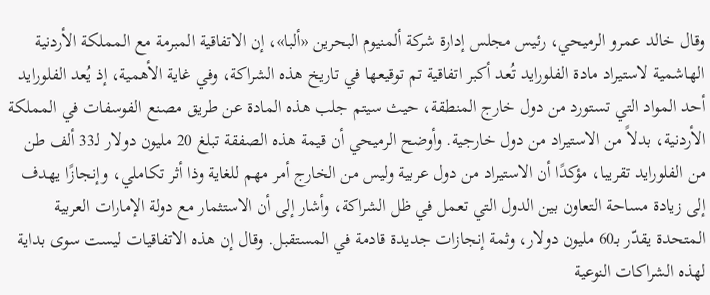وقال خالد عمرو الرميحي، رئيس مجلس إدارة شركة ألمنيوم البحرين «ألبا»، إن الاتفاقية المبرمة مع المملكة الأردنية الهاشمية لاستيراد مادة الفلورايد تُعد أكبر اتفاقية تم توقيعها في تاريخ هذه الشراكة، وفي غاية الأهمية، إذ يُعد الفلورايد أحد المواد التي تستورد من دول خارج المنطقة، حيث سيتم جلب هذه المادة عن طريق مصنع الفوسفات في المملكة الأردنية، بدلاً من الاستيراد من دول خارجية. وأوضح الرميحي أن قيمة هذه الصفقة تبلغ 20 مليون دولار لـ33 ألف طن من الفلورايد تقريبا، مؤكدًا أن الاستيراد من دول عربية وليس من الخارج أمر مهم للغاية وذا أثر تكاملي، وإنجازًا يهدف إلى زيادة مساحة التعاون بين الدول التي تعمل في ظل الشراكة، وأشار إلى أن الاستثمار مع دولة الإمارات العربية المتحدة يقدّر بـ60 مليون دولار، وثمة إنجازات جديدة قادمة في المستقبل. وقال إن هذه الاتفاقيات ليست سوى بداية لهذه الشراكات النوعية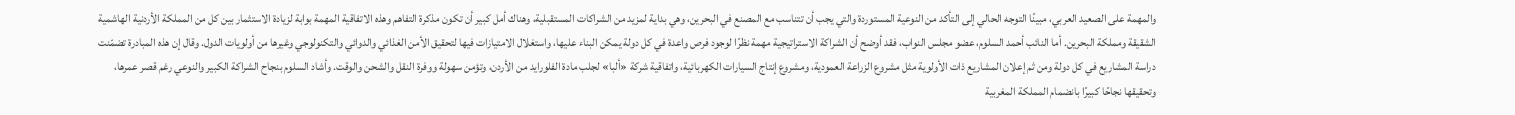والمهمة على الصعيد العربي، مبينًا التوجه الحالي إلى التأكد من النوعية المستوردة والتي يجب أن تتناسب مع المصنع في البحرين، وهي بداية لمزيد من الشراكات المستقبلية، وهناك أمل كبير أن تكون مذكرة التفاهم وهذه الاتفاقية المهمة بوابة لزيادة الاستثمار بين كل من المملكة الأردنية الهاشمية الشقيقة ومملكة البحرين. أما النائب أحمد السلوم، عضو مجلس النواب، فقد أوضح أن الشراكة الاستراتيجية مهمة نظرًا لوجود فرص واعدة في كل دولة يمكن البناء عليها، واستغلال الامتيازات فيها لتحقيق الأمن الغذائي والدوائي والتكنولوجي وغيرها من أولويات الدول. وقال إن هذه المبادرة تضمّنت دراسة المشاريع في كل دولة ومن ثم إعلان المشاريع ذات الأولوية مثل مشروع الزراعة العمودية، ومشروع إنتاج السيارات الكهربائية، واتفاقية شركة «ألبا» لجلب مادة الفلورايد من الأردن، وتؤمن سهولة ووفرة النقل والشحن والوقت. وأشاد السلوم بنجاح الشراكة الكبير والنوعي رغم قصر عمرها، وتحقيقها نجاحًا كبيرًا بانضمام المملكة المغربية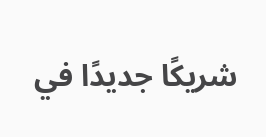شريكًا جديدًا في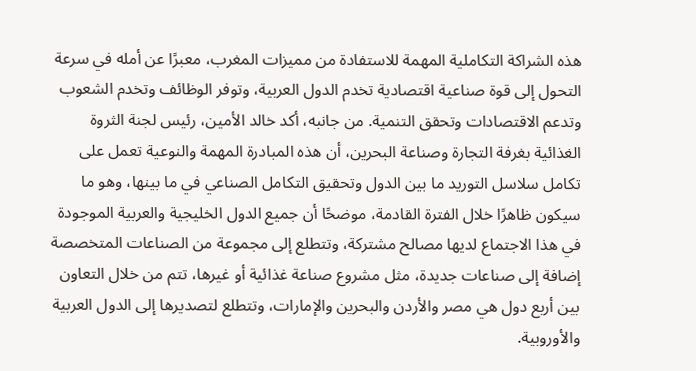هذه الشراكة التكاملية المهمة للاستفادة من مميزات المغرب، معبرًا عن أمله في سرعة التحول إلى قوة صناعية اقتصادية تخدم الدول العربية، وتوفر الوظائف وتخدم الشعوب وتدعم الاقتصادات وتحقق التنمية. من جانبه، أكد خالد الأمين، رئيس لجنة الثروة الغذائية بغرفة التجارة وصناعة البحرين، أن هذه المبادرة المهمة والنوعية تعمل على تكامل سلاسل التوريد ما بين الدول وتحقيق التكامل الصناعي في ما بينها، وهو ما سيكون ظاهرًا خلال الفترة القادمة، موضحًا أن جميع الدول الخليجية والعربية الموجودة في هذا الاجتماع لديها مصالح مشتركة، وتتطلع إلى مجموعة من الصناعات المتخصصة إضافة إلى صناعات جديدة، مثل مشروع صناعة غذائية أو غيرها، تتم من خلال التعاون بين أربع دول هي مصر والأردن والبحرين والإمارات، وتتطلع لتصديرها إلى الدول العربية والأوروبية.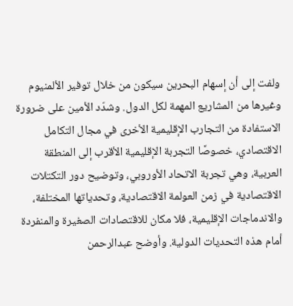ولفت إلى أن إسهام البحرين سيكون من خلال توفير الألمنيوم وغيرها من المشاريع المهمة لكل الدول. وشدّد الأمين على ضرورة الاستفادة من التجارب الإقليمية الأخرى في مجال التكامل الاقتصادي، خصوصًا التجربة الإقليمية الأقرب إلى المنطقة العربية، وهي تجربة الاتحاد الأوروبي، وتوضيح دور التكتلات الاقتصادية في زمن العولمة الاقتصادية، وتحدياتها المختلفة، والاندماجات الإقليمية، فلا مكان للاقتصادات الصغيرة والمنفردة أمام هذه التحديات الدولية. وأوضح عبدالرحمن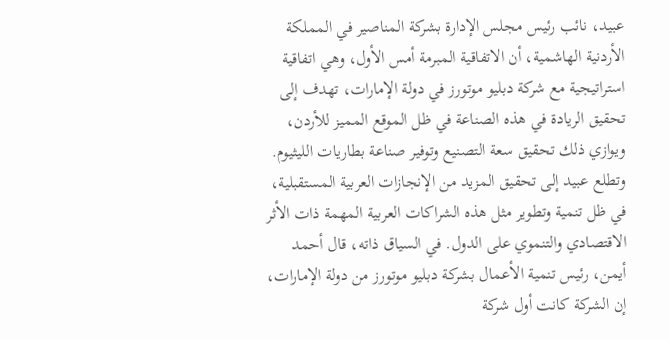عبيد، نائب رئيس مجلس الإدارة بشركة المناصير في المملكة الأردنية الهاشمية، أن الاتفاقية المبرمة أمس الأول، وهي اتفاقية استراتيجية مع شركة دبليو موتورز في دولة الإمارات، تهدف إلى تحقيق الريادة في هذه الصناعة في ظل الموقع المميز للأردن، ويوازي ذلك تحقيق سعة التصنيع وتوفير صناعة بطاريات الليثيوم. وتطلع عبيد إلى تحقيق المزيد من الإنجازات العربية المستقبلية، في ظل تنمية وتطوير مثل هذه الشراكات العربية المهمة ذات الأثر الاقتصادي والتنموي على الدول. في السياق ذاته، قال أحمد أيمن، رئيس تنمية الأعمال بشركة دبليو موتورز من دولة الإمارات، إن الشركة كانت أول شركة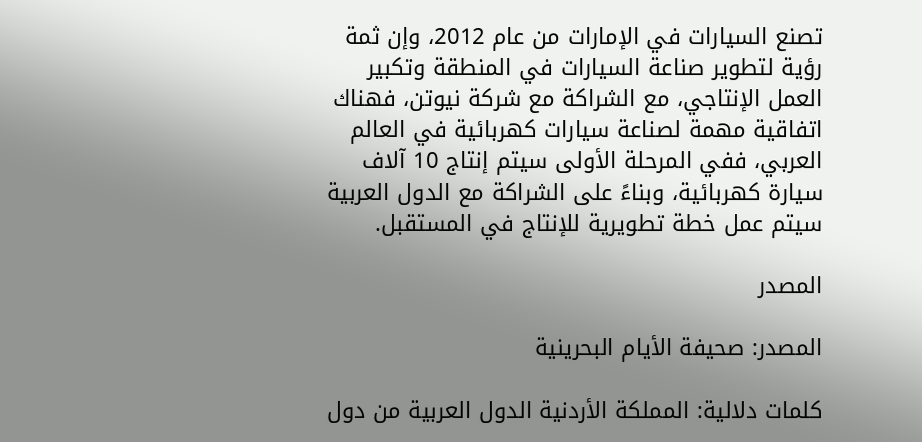تصنع السيارات في الإمارات من عام 2012، وإن ثمة رؤية لتطوير صناعة السيارات في المنطقة وتكبير العمل الإنتاجي، مع الشراكة مع شركة نيوتن، فهناك اتفاقية مهمة لصناعة سيارات كهربائية في العالم العربي، ففي المرحلة الأولى سيتم إنتاج 10 آلاف سيارة كهربائية، وبناءً على الشراكة مع الدول العربية سيتم عمل خطة تطويرية للإنتاج في المستقبل.

المصدر

المصدر: صحيفة الأيام البحرينية

كلمات دلالية: المملکة الأردنیة الدول العربیة من دول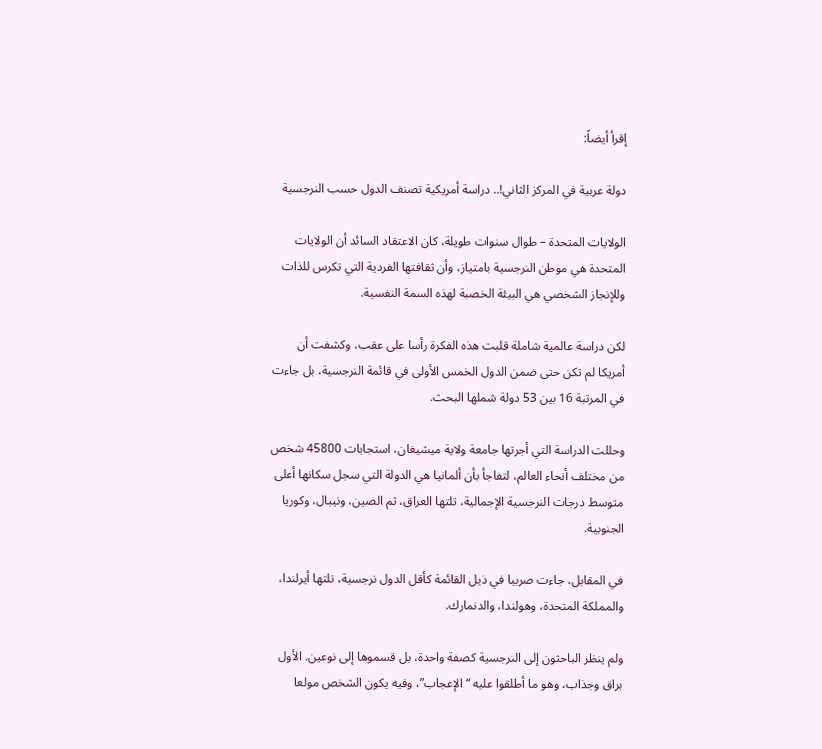إقرأ أيضاً:

دولة عربية في المركز الثاني!.. دراسة أمريكية تصنف الدول حسب النرجسية

الولايات المتحدة – طوال سنوات طويلة، كان الاعتقاد السائد أن الولايات المتحدة هي موطن النرجسية بامتياز، وأن ثقافتها الفردية التي تكرس للذات وللإنجاز الشخصي هي البيئة الخصبة لهذه السمة النفسية.

لكن دراسة عالمية شاملة قلبت هذه الفكرة رأسا على عقب، وكشفت أن أمريكا لم تكن حتى ضمن الدول الخمس الأولى في قائمة النرجسية، بل جاءت في المرتبة 16 بين 53 دولة شملها البحث.

وحللت الدراسة التي أجرتها جامعة ولاية ميشيغان، استجابات 45800 شخص من مختلف أنحاء العالم، لتفاجأ بأن ألمانيا هي الدولة التي سجل سكانها أعلى متوسط درجات النرجسية الإجمالية، تلتها العراق، ثم الصين، ونيبال، وكوريا الجنوبية.

في المقابل، جاءت صربيا في ذيل القائمة كأقل الدول نرجسية، تلتها أيرلندا، والمملكة المتحدة، وهولندا، والدنمارك.

ولم ينظر الباحثون إلى النرجسية كصفة واحدة، بل قسموها إلى نوعين. الأول براق وجذاب، وهو ما أطلقوا عليه “الإعجاب”، وفيه يكون الشخص مولعا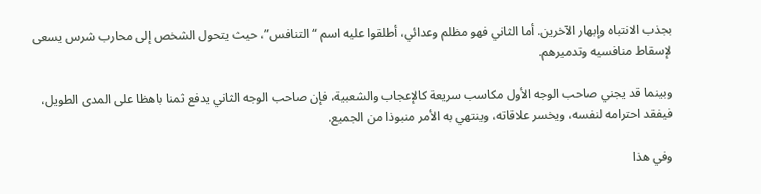بجذب الانتباه وإبهار الآخرين. أما الثاني فهو مظلم وعدائي، أطلقوا عليه اسم “التنافس”، حيث يتحول الشخص إلى محارب شرس يسعى لإسقاط منافسيه وتدميرهم.

وبينما قد يجني صاحب الوجه الأول مكاسب سريعة كالإعجاب والشعبية، فإن صاحب الوجه الثاني يدفع ثمنا باهظا على المدى الطويل، فيفقد احترامه لنفسه، ويخسر علاقاته، وينتهي به الأمر منبوذا من الجميع.

وفي هذا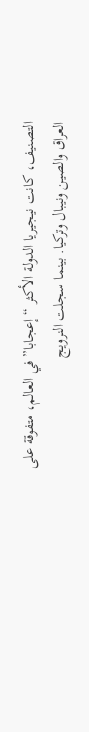التصنيف، كانت نيجيريا الدولة الأكثر “إعجابا” في العالم، متفوقة على العراق والصين ونيبال وتركيا. بينما سجلت النرويج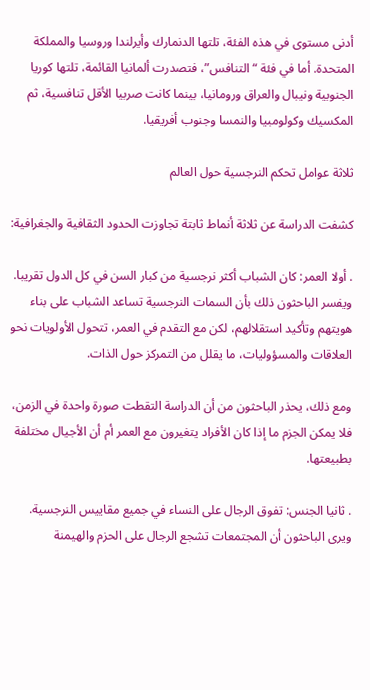أدنى مستوى في هذه الفئة، تلتها الدنمارك وأيرلندا وروسيا والمملكة المتحدة. أما في فئة “التنافس”، فتصدرت ألمانيا القائمة، تلتها كوريا الجنوبية ونيبال والعراق ورومانيا، بينما كانت صربيا الأقل تنافسية، ثم المكسيك وكولومبيا والنمسا وجنوب أفريقيا.

ثلاثة عوامل تحكم النرجسية حول العالم

كشفت الدراسة عن ثلاثة أنماط ثابتة تجاوزت الحدود الثقافية والجغرافية:

. أولا العمر: كان الشباب أكثر نرجسية من كبار السن في كل الدول تقريبا. ويفسر الباحثون ذلك بأن السمات النرجسية تساعد الشباب على بناء هويتهم وتأكيد استقلالهم، لكن مع التقدم في العمر، تتحول الأولويات نحو العلاقات والمسؤوليات، ما يقلل من التمركز حول الذات.

ومع ذلك، يحذر الباحثون من أن الدراسة التقطت صورة واحدة في الزمن، فلا يمكن الجزم ما إذا كان الأفراد يتغيرون مع العمر أم أن الأجيال مختلفة بطبيعتها.

. ثانيا الجنس: تفوق الرجال على النساء في جميع مقاييس النرجسية. ويرى الباحثون أن المجتمعات تشجع الرجال على الحزم والهيمنة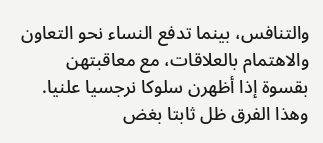والتنافس، بينما تدفع النساء نحو التعاون والاهتمام بالعلاقات، مع معاقبتهن بقسوة إذا أظهرن سلوكا نرجسيا علنيا. وهذا الفرق ظل ثابتا بغض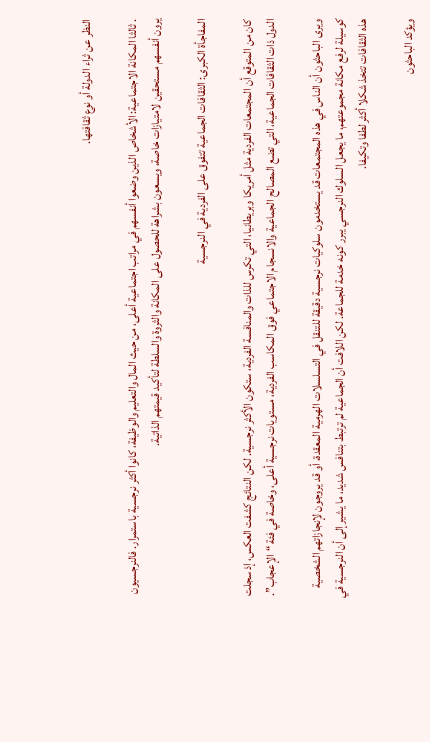النظر عن ثراء الدولة أو نوع ثقافتها.

. ثالثا المكانة الاجتماعية: الأشخاص الذين وضعوا أنفسهم في مراتب اجتماعية أعلى، من حيث المال والتعليم والوظيفة، كانوا أكثر نرجسية باستمرار. فالنرجسيون يرون أنفسهم مستحقين لامتيازات خاصة، ويسعون بشراهة للحصول على المكانة والثروة والسلطة لتأكيد قيمتهم الذاتية.

المفاجأة الكبرى: الثقافات الجماعية تتفوق على الفردية في النرجسية

كان من المتوقع أن المجتمعات الفردية مثل أمريكا وبريطانيا، التي تكرس للذات والمنافسة الفردية، ستكون الأكثر نرجسية. لكن النتائج كشفت العكس، إذ سجلت الدول ذات الثقافات الجماعية، التي تضع المصالح الجماعية والانسجام الاجتماعي فوق المكاسب الفردية، مستويات نرجسية أعلى، وخاصة في فئة “الإعجاب”.

ويرى الباحثون أن الناس في هذه المجتمعات قد يستخدمون سلوكيات نرجسية دقيقة للتنقل في التسلسلات الهرمية المعقدة، أو قد يروجون لإنجازاتهم الشخصية كوسيلة لرفع مكانة مجموعتهم، ما يجعل السلوك النرجسي يبرر كونه خدمة للجماعة. لكن اللافت أن الجماعية لم ترتبط بتنافس شديد، ما يشير إلى أن النرجسية في هذه الثقافات تتخذ شكلا أكثر لطفا وتكيفا.

ويؤكد الباحثون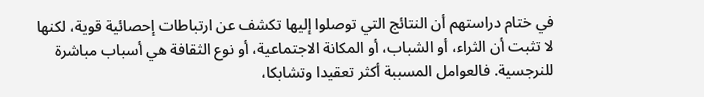في ختام دراستهم أن النتائج التي توصلوا إليها تكشف عن ارتباطات إحصائية قوية، لكنها لا تثبت أن الثراء، أو الشباب، أو المكانة الاجتماعية، أو نوع الثقافة هي أسباب مباشرة للنرجسية. فالعوامل المسببة أكثر تعقيدا وتشابكا،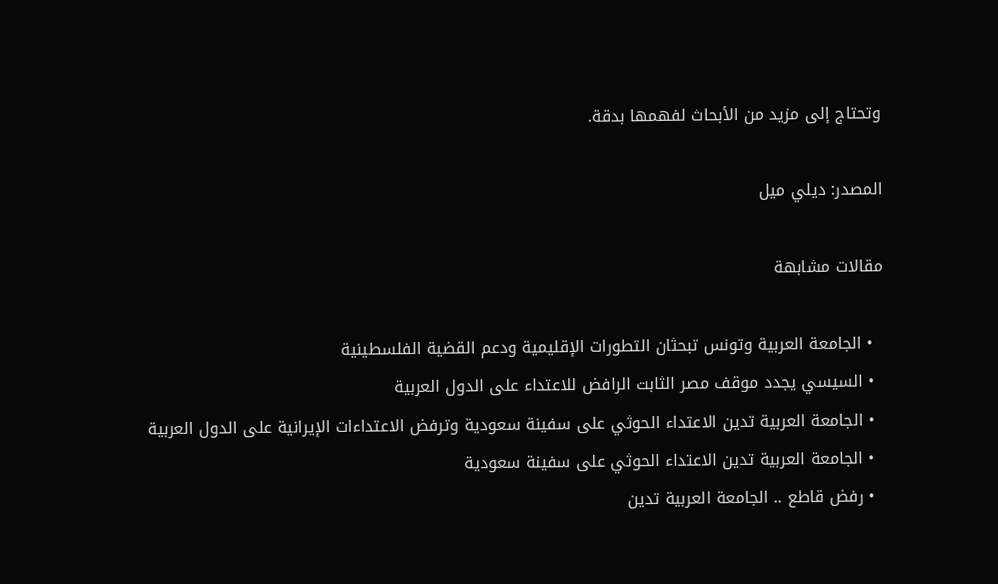وتحتاج إلى مزيد من الأبحاث لفهمها بدقة.

المصدر: ديلي ميل

مقالات مشابهة

  • الجامعة العربية وتونس تبحثان التطورات الإقليمية ودعم القضية الفلسطينية
  • السيسي يجدد موقف مصر الثابت الرافض للاعتداء على الدول العربية
  • الجامعة العربية تدين الاعتداء الحوثي على سفينة سعودية وترفض الاعتداءات الإيرانية على الدول العربية
  • الجامعة العربية تدين الاعتداء الحوثي على سفينة سعودية
  • رفض قاطع .. الجامعة العربية تدين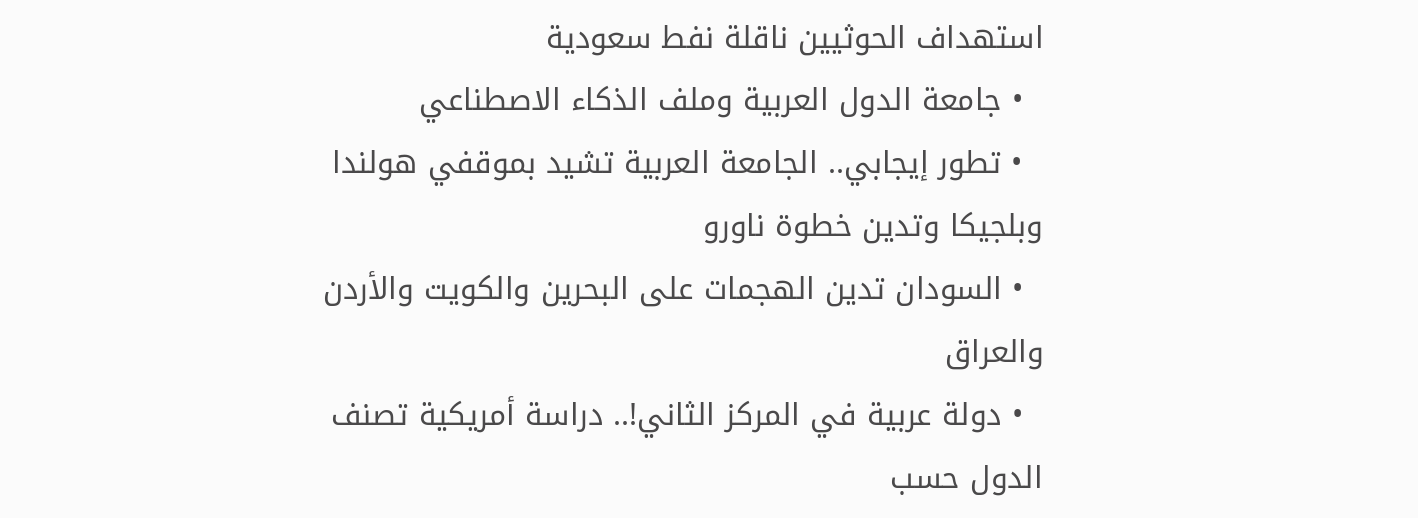استهداف الحوثيين ناقلة نفط سعودية
  • جامعة الدول العربية وملف الذكاء الاصطناعي
  • تطور إيجابي.. الجامعة العربية تشيد بموقفي هولندا وبلجيكا وتدين خطوة ناورو
  • السودان تدين الهجمات على البحرين والكويت والأردن والعراق
  • دولة عربية في المركز الثاني!.. دراسة أمريكية تصنف الدول حسب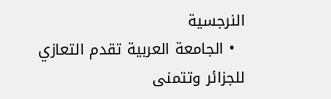النرجسية
  • الجامعة العربية تقدم التعازي للجزائر وتتمنى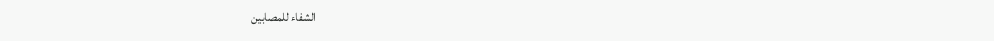الشفاء للمصابين